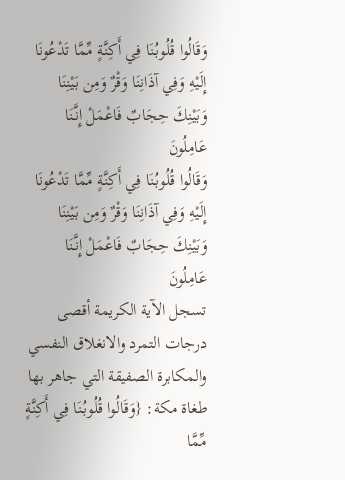وَقَالُوا قُلُوبُنَا فِي أَكِنَّةٍ مِّمَّا تَدْعُونَا إِلَيْهِ وَفِي آذَانِنَا وَقْرٌ وَمِن بَيْنِنَا وَبَيْنِكَ حِجَابٌ فَاعْمَلْ إِنَّنَا عَامِلُونَ
وَقَالُوا قُلُوبُنَا فِي أَكِنَّةٍ مِّمَّا تَدْعُونَا إِلَيْهِ وَفِي آذَانِنَا وَقْرٌ وَمِن بَيْنِنَا وَبَيْنِكَ حِجَابٌ فَاعْمَلْ إِنَّنَا عَامِلُونَ
تسجل الآية الكريمة أقصى درجات التمرد والانغلاق النفسي والمكابرة الصفيقة التي جاهر بها طغاة مكة: {وَقَالُوا قُلُوبُنَا فِي أَكِنَّةٍ مِّمَّا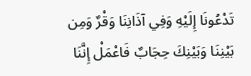تَدْعُونَا إِلَيْهِ وَفِي آذَانِنَا وَقْرٌ وَمِن بَيْنِنَا وَبَيْنِكَ حِجَابٌ فَاعْمَلْ إِنَّنَا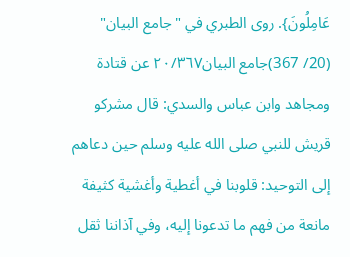عَامِلُونَ}. روى الطبري في "جامع البيان" (20/ 367)جامع البيان٢٠/٣٦٧ عن قتادة ومجاهد وابن عباس والسدي: قال مشركو قريش للنبي صلى الله عليه وسلم حين دعاهم إلى التوحيد: قلوبنا في أغطية وأغشية كثيفة مانعة من فهم ما تدعونا إليه، وفي آذاننا ثقل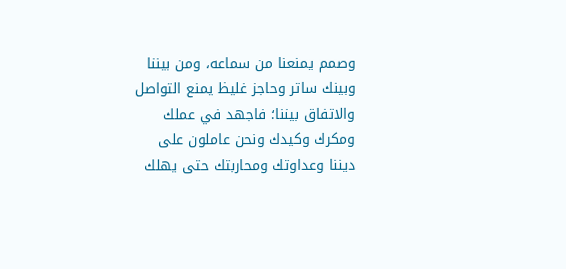وصمم يمنعنا من سماعه، ومن بيننا وبينك ساتر وحاجز غليظ يمنع التواصل والاتفاق بيننا؛ فاجهد في عملك ومكرك وكيدك ونحن عاملون على ديننا وعداوتك ومحاربتك حتى يهلك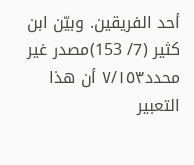أحد الفريقين. وبيّن ابن كثير (7/ 153)مصدر غير محدد٧/١٥٣ أن هذا التعبير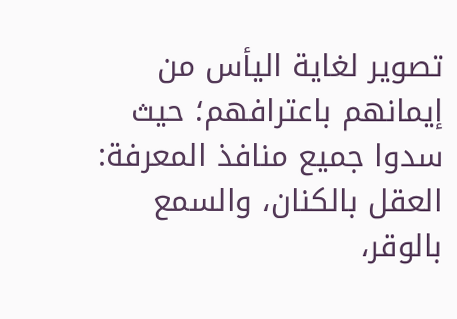تصوير لغاية اليأس من إيمانهم باعترافهم؛ حيث سدوا جميع منافذ المعرفة: العقل بالكنان، والسمع بالوقر،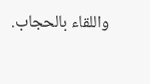واللقاء بالحجاب.